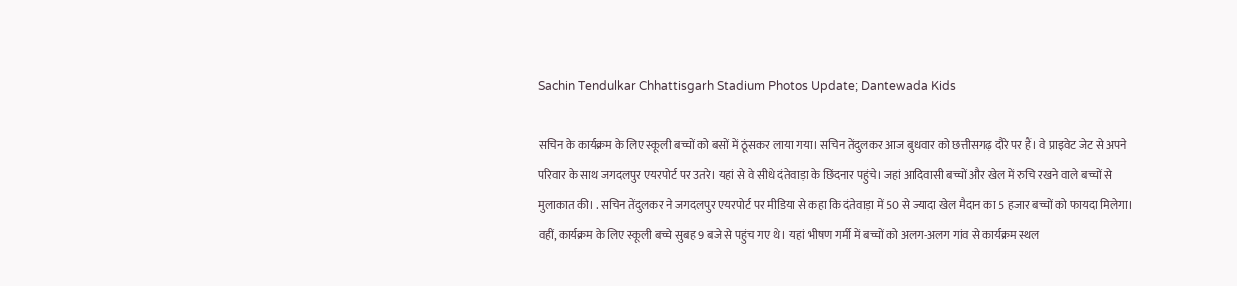Sachin Tendulkar Chhattisgarh Stadium Photos Update; Dantewada Kids

सचिन के कार्यक्रम के लिए स्कूली बच्चों को बसों में ठूंसकर लाया गया। सचिन तेंदुलकर आज बुधवार को छत्तीसगढ़ दौरे पर हैं। वे प्राइवेट जेट से अपने परिवार के साथ जगदलपुर एयरपोर्ट पर उतरे। यहां से वे सीधे दंतेवाड़ा के छिंदनार पहुंचे। जहां आदिवासी बच्चों और खेल में रुचि रखने वाले बच्चों से मुलाकात की। . सचिन तेंदुलकर ने जगदलपुर एयरपोर्ट पर मीडिया से कहा कि दंतेवाड़ा में 50 से ज्यादा खेल मैदान का 5 हजार बच्चों को फायदा मिलेगा। वहीं, कार्यक्रम के लिए स्कूली बच्चे सुबह 9 बजे से पहुंच गए थे। यहां भीषण गर्मी में बच्चों को अलग-अलग गांव से कार्यक्रम स्थल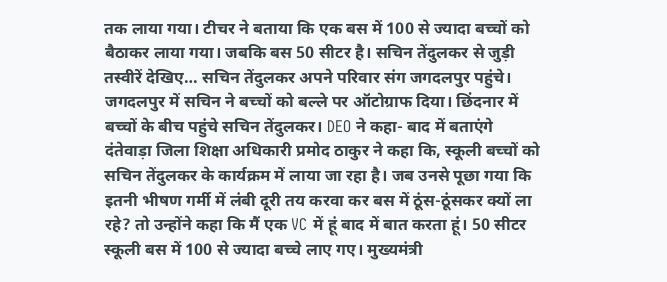तक लाया गया। टीचर ने बताया कि एक बस में 100 से ज्यादा बच्चों को बैठाकर लाया गया। जबकि बस 50 सीटर है। सचिन तेंदुलकर से जुड़ी तस्वीरें देखिए… सचिन तेंदुलकर अपने परिवार संग जगदलपुर पहुंचे। जगदलपुर में सचिन ने बच्चों को बल्ले पर ऑटोग्राफ दिया। छिंदनार में बच्चों के बीच पहुंचे सचिन तेंदुलकर। DEO ने कहा- बाद में बताएंगे दंतेवाड़ा जिला शिक्षा अधिकारी प्रमोद ठाकुर ने कहा कि, स्कूली बच्चों को सचिन तेंदुलकर के कार्यक्रम में लाया जा रहा है। जब उनसे पूछा गया कि इतनी भीषण गर्मी में लंबी दूरी तय करवा कर बस में ठूंस-ठूंसकर क्यों ला रहे? तो उन्होंने कहा कि मैं एक VC में हूं बाद में बात करता हूं। 50 सीटर स्कूली बस में 100 से ज्यादा बच्चे लाए गए। मुख्यमंत्री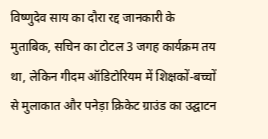विष्णुदेव साय का दौरा रद्द जानकारी के मुताबिक, सचिन का टोटल 3 जगह कार्यक्रम तय था, लेकिन गीदम ऑडिटोरियम में शिक्षकों-बच्चों से मुलाकात और पनेड़ा क्रिकेट ग्राउंड का उद्घाटन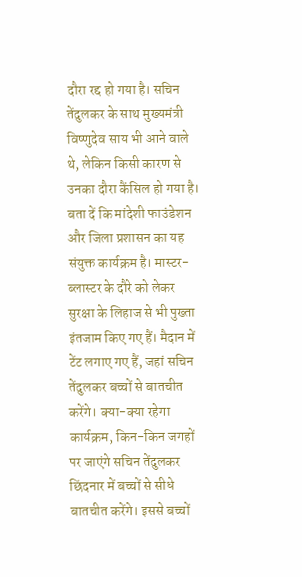दौरा रद्द हो गया है। सचिन तेंदुलकर के साथ मुख्यमंत्री विष्णुदेव साय भी आने वाले थे, लेकिन किसी कारण से उनका दौरा कैंसिल हो गया है। बता दें कि मांदेशी फाउंडेशन और जिला प्रशासन का यह संयुक्त कार्यक्रम है। मास्टर-ब्लास्टर के दौरे को लेकर सुरक्षा के लिहाज से भी पुख्ता इंतजाम किए गए हैं। मैदान में टेंट लगाए गए हैं, जहां सचिन तेंदुलकर बच्चों से बातचीत करेंगे। क्या-क्या रहेगा कार्यक्रम, किन-किन जगहों पर जाएंगे सचिन तेंदुलकर छिंदनार में बच्चों से सीधे बातचीत करेंगे। इससे बच्चों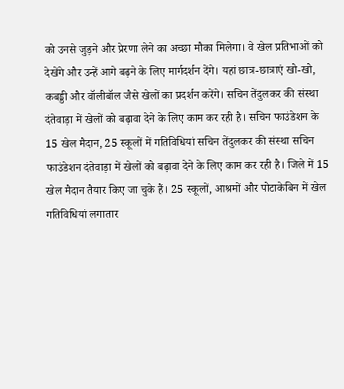को उनसे जुड़ने और प्रेरणा लेने का अच्छा मौका मिलेगा। वे खेल प्रतिभाओं को देखेंगे और उन्हें आगे बढ़ने के लिए मार्गदर्शन देंगे। यहां छात्र-छात्राएं खो-खो, कबड्डी और वॉलीबॉल जैसे खेलों का प्रदर्शन करेंगे। सचिन तेंदुलकर की संस्था दंतेवाड़ा में खेलों को बढ़ावा देने के लिए काम कर रही है। सचिन फाउंडेशन के 15 खेल मैदान, 25 स्कूलों में गतिविधियां सचिन तेंदुलकर की संस्था सचिन फाउंडेशन दंतेवाड़ा में खेलों को बढ़ावा देने के लिए काम कर रही है। जिले में 15 खेल मैदान तैयार किए जा चुके हैं। 25 स्कूलों, आश्रमों और पोटाकेबिन में खेल गतिविधियां लगातार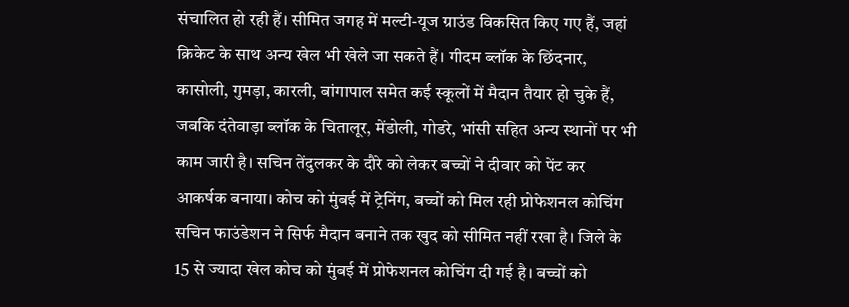संचालित हो रही हैं। सीमित जगह में मल्टी-यूज ग्राउंड विकसित किए गए हैं, जहां क्रिकेट के साथ अन्य खेल भी खेले जा सकते हैं। गीदम ब्लॉक के छिंदनार, कासोली, गुमड़ा, कारली, बांगापाल समेत कई स्कूलों में मैदान तैयार हो चुके हैं, जबकि दंतेवाड़ा ब्लॉक के चितालूर, मेंडोली, गोडरे, भांसी सहित अन्य स्थानों पर भी काम जारी है। सचिन तेंदुलकर के दौरे को लेकर बच्चों ने दीवार को पेंट कर आकर्षक बनाया। कोच को मुंबई में ट्रेनिंग, बच्चों को मिल रही प्रोफेशनल कोचिंग सचिन फाउंडेशन ने सिर्फ मैदान बनाने तक खुद को सीमित नहीं रखा है। जिले के 15 से ज्यादा खेल कोच को मुंबई में प्रोफेशनल कोचिंग दी गई है। बच्चों को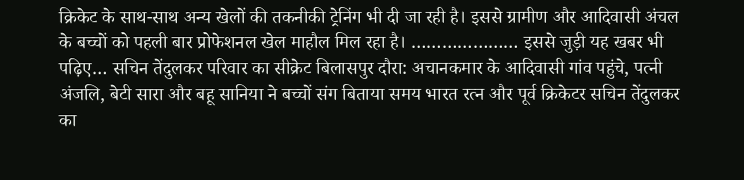क्रिकेट के साथ-साथ अन्य खेलों की तकनीकी ट्रेनिंग भी दी जा रही है। इससे ग्रामीण और आदिवासी अंचल के बच्चों को पहली बार प्रोफेशनल खेल माहौल मिल रहा है। ………………… इससे जुड़ी यह खबर भी पढ़िए… सचिन तेंदुलकर परिवार का सीक्रेट बिलासपुर दौरा: अचानकमार के आदिवासी गांव पहुंचे, पत्नी अंजलि, बेटी सारा और बहू सानिया ने बच्चों संग बिताया समय भारत रत्न और पूर्व क्रिकेटर सचिन तेंदुलकर का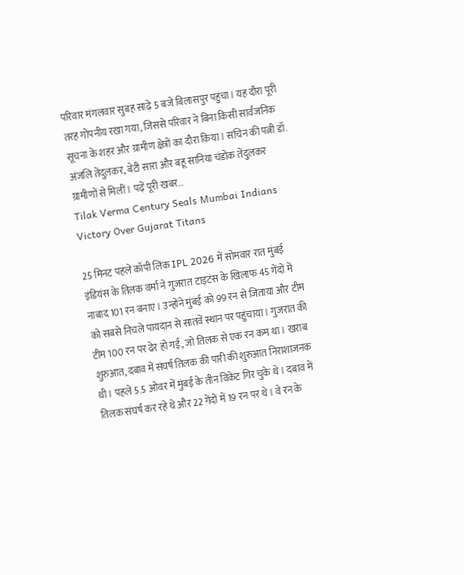परिवार मंगलवार सुबह साढ़े 5 बजे बिलासपुर पहुंचा। यह दौरा पूरी तरह गोपनीय रखा गया, जिससे परिवार ने बिना किसी सार्वजनिक सूचना के शहर और ग्रामीण क्षेत्रों का दौरा किया। सचिन की पत्नी डॉ. अंजलि तेंदुलकर, बेटी सारा और बहू सानिया चंडोक तेंदुलकर ग्रामीणों से मिलीं। पढ़ें पूरी खबर…
Tilak Verma Century Seals Mumbai Indians Victory Over Gujarat Titans

25 मिनट पहले कॉपी लिंक IPL 2026 में सोमवार रात मुंबई इंडियंस के तिलक वर्मा ने गुजरात टाइटंस के खिलाफ 45 गेंदों में नाबाद 101 रन बनाए। उन्होंने मुंबई को 99 रन से जिताया और टीम को सबसे निचले पायदान से सातवें स्थान पर पहुंचाया। गुजरात की टीम 100 रन पर ढेर हो गई, जो तिलक से एक रन कम था। खराब शुरुआत, दबाव में संघर्ष तिलक की पारी की शुरुआत निराशाजनक थी। पहले 5.5 ओवर में मुंबई के तीन विकेट गिर चुके थे। दबाव में तिलक संघर्ष कर रहे थे और 22 गेंदों में 19 रन पर थे। वे रन के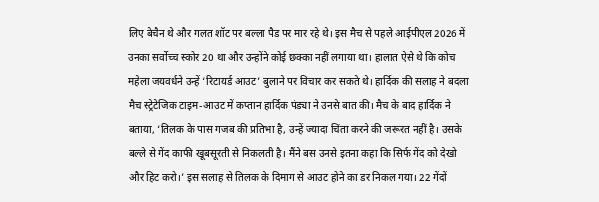लिए बेचैन थे और गलत शॉट पर बल्ला पैड पर मार रहे थे। इस मैच से पहले आईपीएल 2026 में उनका सर्वोच्च स्कोर 20 था और उन्होंने कोई छक्का नहीं लगाया था। हालात ऐसे थे कि कोच महेला जयवर्धने उन्हें ‘रिटायर्ड आउट’ बुलाने पर विचार कर सकते थे। हार्दिक की सलाह ने बदला मैच स्ट्रेटेजिक टाइम-आउट में कप्तान हार्दिक पंड्या ने उनसे बात की। मैच के बाद हार्दिक ने बताया, ‘तिलक के पास गजब की प्रतिभा है, उन्हें ज्यादा चिंता करने की जरूरत नहीं है। उसके बल्ले से गेंद काफी खूबसूरती से निकलती है। मैंने बस उनसे इतना कहा कि सिर्फ गेंद को देखो और हिट करो।’ इस सलाह से तिलक के दिमाग से आउट होने का डर निकल गया। 22 गेंदों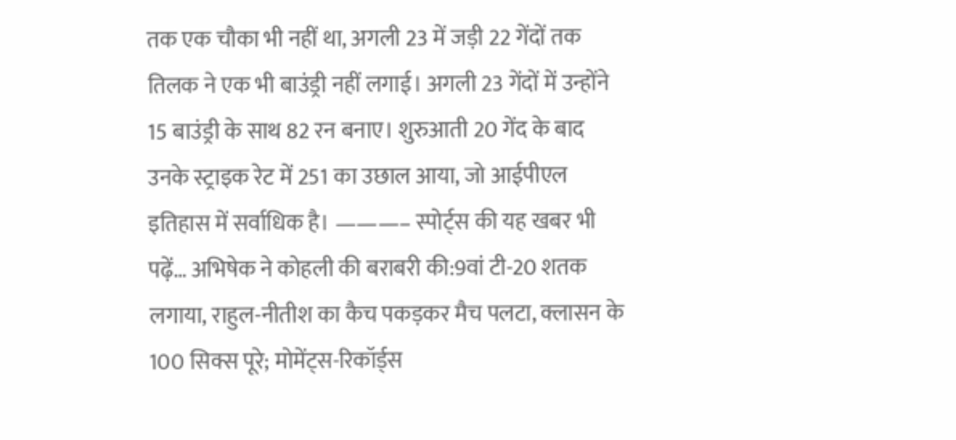तक एक चौका भी नहीं था, अगली 23 में जड़ी 22 गेंदों तक तिलक ने एक भी बाउंड्री नहीं लगाई। अगली 23 गेंदों में उन्होंने 15 बाउंड्री के साथ 82 रन बनाए। शुरुआती 20 गेंद के बाद उनके स्ट्राइक रेट में 251 का उछाल आया, जो आईपीएल इतिहास में सर्वाधिक है। ———– स्पोर्ट्स की यह खबर भी पढ़ें… अभिषेक ने कोहली की बराबरी की:9वां टी-20 शतक लगाया, राहुल-नीतीश का कैच पकड़कर मैच पलटा, क्लासन के 100 सिक्स पूरे; मोमेंट्स-रिकॉर्ड्स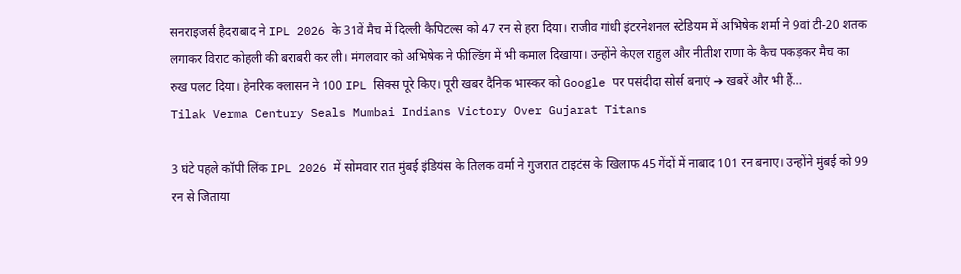सनराइजर्स हैदराबाद ने IPL 2026 के 31वें मैच में दिल्ली कैपिटल्स को 47 रन से हरा दिया। राजीव गांधी इंटरनेशनल स्टेडियम में अभिषेक शर्मा ने 9वां टी-20 शतक लगाकर विराट कोहली की बराबरी कर ली। मंगलवार को अभिषेक ने फील्डिंग में भी कमाल दिखाया। उन्होंने केएल राहुल और नीतीश राणा के कैच पकड़कर मैच का रुख पलट दिया। हेनरिक क्लासन ने 100 IPL सिक्स पूरे किए। पूरी खबर दैनिक भास्कर को Google पर पसंदीदा सोर्स बनाएं ➔ खबरें और भी हैं…
Tilak Verma Century Seals Mumbai Indians Victory Over Gujarat Titans

3 घंटे पहले कॉपी लिंक IPL 2026 में सोमवार रात मुंबई इंडियंस के तिलक वर्मा ने गुजरात टाइटंस के खिलाफ 45 गेंदों में नाबाद 101 रन बनाए। उन्होंने मुंबई को 99 रन से जिताया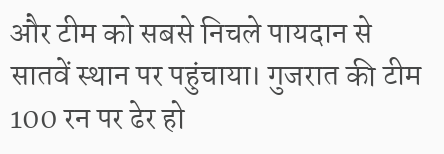और टीम को सबसे निचले पायदान से सातवें स्थान पर पहुंचाया। गुजरात की टीम 100 रन पर ढेर हो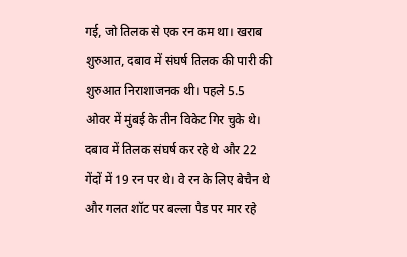गई, जो तिलक से एक रन कम था। खराब शुरुआत, दबाव में संघर्ष तिलक की पारी की शुरुआत निराशाजनक थी। पहले 5.5 ओवर में मुंबई के तीन विकेट गिर चुके थे। दबाव में तिलक संघर्ष कर रहे थे और 22 गेंदों में 19 रन पर थे। वे रन के लिए बेचैन थे और गलत शॉट पर बल्ला पैड पर मार रहे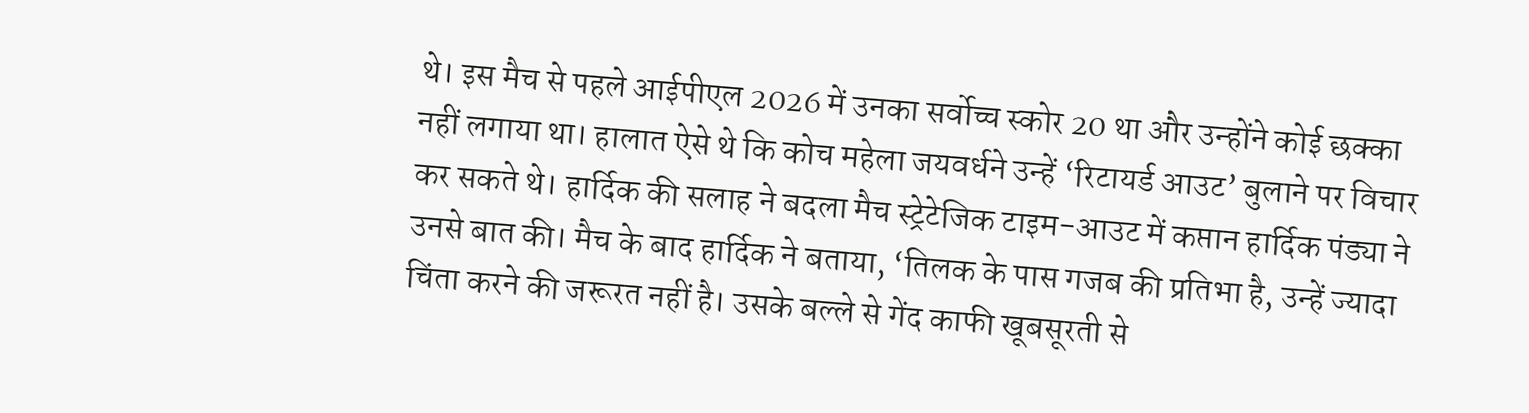थे। इस मैच से पहले आईपीएल 2026 में उनका सर्वोच्च स्कोर 20 था और उन्होंने कोई छक्का नहीं लगाया था। हालात ऐसे थे कि कोच महेला जयवर्धने उन्हें ‘रिटायर्ड आउट’ बुलाने पर विचार कर सकते थे। हार्दिक की सलाह ने बदला मैच स्ट्रेटेजिक टाइम-आउट में कप्तान हार्दिक पंड्या ने उनसे बात की। मैच के बाद हार्दिक ने बताया, ‘तिलक के पास गजब की प्रतिभा है, उन्हें ज्यादा चिंता करने की जरूरत नहीं है। उसके बल्ले से गेंद काफी खूबसूरती से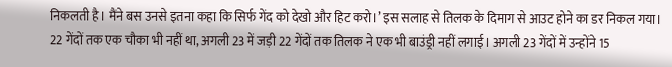निकलती है। मैंने बस उनसे इतना कहा कि सिर्फ गेंद को देखो और हिट करो।’ इस सलाह से तिलक के दिमाग से आउट होने का डर निकल गया। 22 गेंदों तक एक चौका भी नहीं था, अगली 23 में जड़ी 22 गेंदों तक तिलक ने एक भी बाउंड्री नहीं लगाई। अगली 23 गेंदों में उन्होंने 15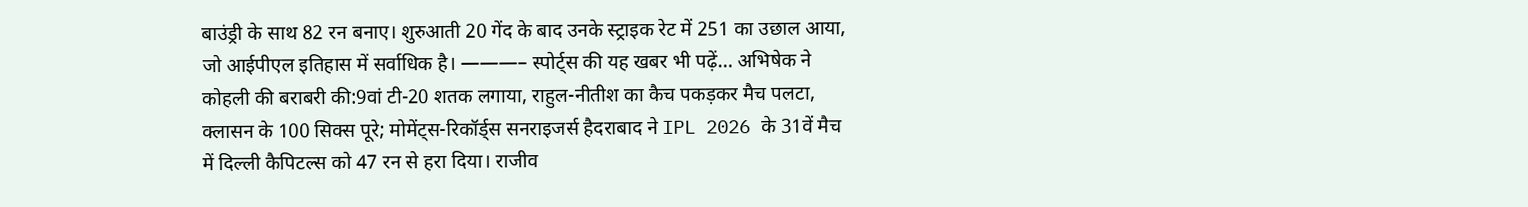बाउंड्री के साथ 82 रन बनाए। शुरुआती 20 गेंद के बाद उनके स्ट्राइक रेट में 251 का उछाल आया, जो आईपीएल इतिहास में सर्वाधिक है। ———– स्पोर्ट्स की यह खबर भी पढ़ें… अभिषेक ने कोहली की बराबरी की:9वां टी-20 शतक लगाया, राहुल-नीतीश का कैच पकड़कर मैच पलटा, क्लासन के 100 सिक्स पूरे; मोमेंट्स-रिकॉर्ड्स सनराइजर्स हैदराबाद ने IPL 2026 के 31वें मैच में दिल्ली कैपिटल्स को 47 रन से हरा दिया। राजीव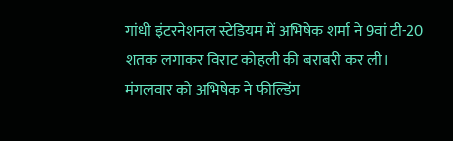गांधी इंटरनेशनल स्टेडियम में अभिषेक शर्मा ने 9वां टी-20 शतक लगाकर विराट कोहली की बराबरी कर ली। मंगलवार को अभिषेक ने फील्डिंग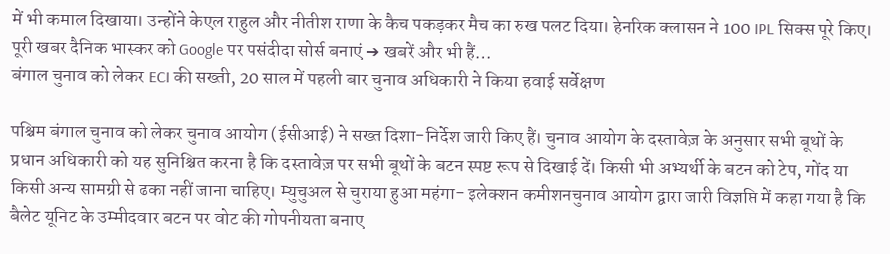में भी कमाल दिखाया। उन्होंने केएल राहुल और नीतीश राणा के कैच पकड़कर मैच का रुख पलट दिया। हेनरिक क्लासन ने 100 IPL सिक्स पूरे किए। पूरी खबर दैनिक भास्कर को Google पर पसंदीदा सोर्स बनाएं ➔ खबरें और भी हैं…
बंगाल चुनाव को लेकर ECI की सख्ती, 20 साल में पहली बार चुनाव अधिकारी ने किया हवाई सर्वेक्षण

पश्चिम बंगाल चुनाव को लेकर चुनाव आयोग (ईसीआई) ने सख्त दिशा-निर्देश जारी किए हैं। चुनाव आयोग के दस्तावेज़ के अनुसार सभी बूथों के प्रधान अधिकारी को यह सुनिश्चित करना है कि दस्तावेज़ पर सभी बूथों के बटन स्पष्ट रूप से दिखाई दें। किसी भी अभ्यर्थी के बटन को टेप, गोंद या किसी अन्य सामग्री से ढका नहीं जाना चाहिए। म्युचुअल से चुराया हुआ महंगा- इलेक्शन कमीशनचुनाव आयोग द्वारा जारी विज्ञप्ति में कहा गया है कि बैलेट यूनिट के उम्मीदवार बटन पर वोट की गोपनीयता बनाए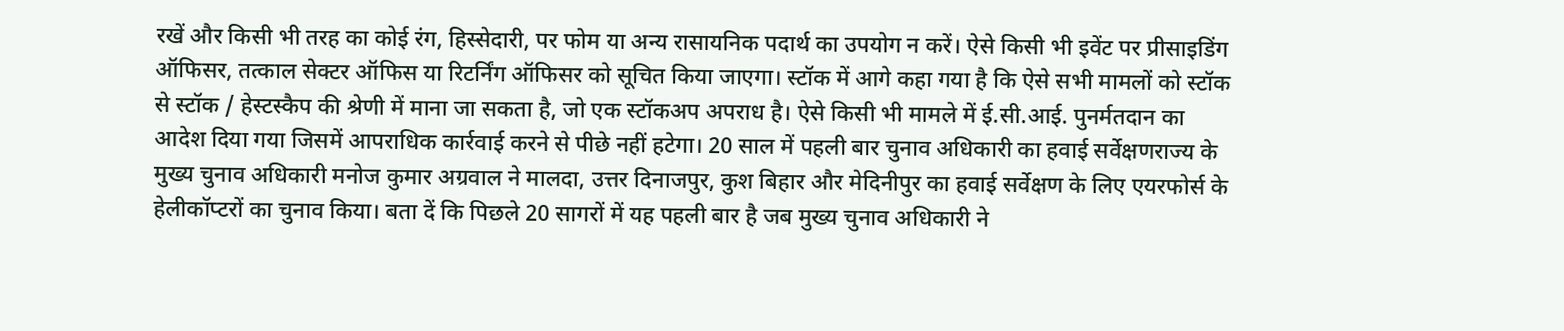रखें और किसी भी तरह का कोई रंग, हिस्सेदारी, पर फोम या अन्य रासायनिक पदार्थ का उपयोग न करें। ऐसे किसी भी इवेंट पर प्रीसाइडिंग ऑफिसर, तत्काल सेक्टर ऑफिस या रिटर्निंग ऑफिसर को सूचित किया जाएगा। स्टॉक में आगे कहा गया है कि ऐसे सभी मामलों को स्टॉक से स्टॉक / हेस्टस्कैप की श्रेणी में माना जा सकता है, जो एक स्टॉकअप अपराध है। ऐसे किसी भी मामले में ई.सी.आई. पुनर्मतदान का आदेश दिया गया जिसमें आपराधिक कार्रवाई करने से पीछे नहीं हटेगा। 20 साल में पहली बार चुनाव अधिकारी का हवाई सर्वेक्षणराज्य के मुख्य चुनाव अधिकारी मनोज कुमार अग्रवाल ने मालदा, उत्तर दिनाजपुर, कुश बिहार और मेदिनीपुर का हवाई सर्वेक्षण के लिए एयरफोर्स के हेलीकॉप्टरों का चुनाव किया। बता दें कि पिछले 20 सागरों में यह पहली बार है जब मुख्य चुनाव अधिकारी ने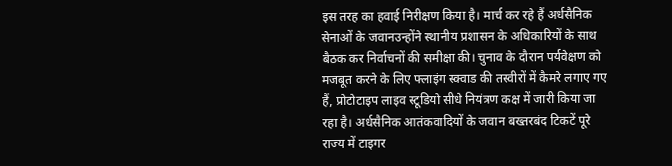इस तरह का हवाई निरीक्षण किया है। मार्च कर रहे हैं अर्धसैनिक सेनाओं के जवानउन्होंने स्थानीय प्रशासन के अधिकारियों के साथ बैठक कर निर्वाचनों की समीक्षा की। चुनाव के दौरान पर्यवेक्षण को मजबूत करने के लिए फ्लाइंग स्क्वाड की तस्वीरों में कैमरे लगाए गए हैं, प्रोटोटाइप लाइव स्टूडियो सीधे नियंत्रण कक्ष में जारी किया जा रहा है। अर्धसैनिक आतंकवादियों के जवान बख्तरबंद टिकटें पूरे राज्य में टाइगर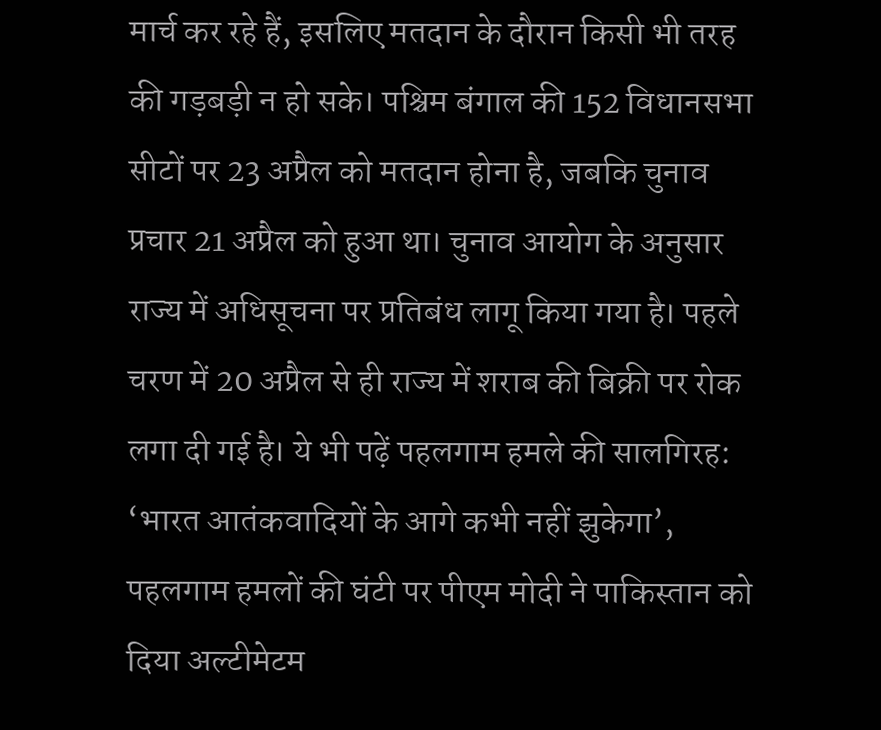मार्च कर रहे हैं, इसलिए मतदान के दौरान किसी भी तरह की गड़बड़ी न हो सके। पश्चिम बंगाल की 152 विधानसभा सीटों पर 23 अप्रैल को मतदान होना है, जबकि चुनाव प्रचार 21 अप्रैल को हुआ था। चुनाव आयोग के अनुसार राज्य में अधिसूचना पर प्रतिबंध लागू किया गया है। पहले चरण में 20 अप्रैल से ही राज्य में शराब की बिक्री पर रोक लगा दी गई है। ये भी पढ़ें पहलगाम हमले की सालगिरह: ‘भारत आतंकवादियों के आगे कभी नहीं झुकेगा’, पहलगाम हमलों की घंटी पर पीएम मोदी ने पाकिस्तान को दिया अल्टीमेटम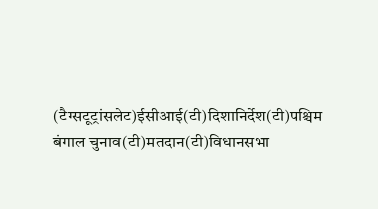(टैग्सटूट्रांसलेट)ईसीआई(टी)दिशानिर्देश(टी)पश्चिम बंगाल चुनाव(टी)मतदान(टी)विधानसभा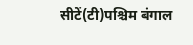सीटें(टी)पश्चिम बंगाल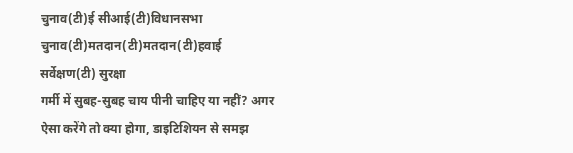चुनाव(टी)ई सीआई(टी)विधानसभा चुनाव(टी)मतदान(टी)मतदान(टी)हवाई सर्वेक्षण(टी) सुरक्षा
गर्मी में सुबह-सुबह चाय पीनी चाहिए या नहीं? अगर ऐसा करेंगे तो क्या होगा, डाइटिशियन से समझ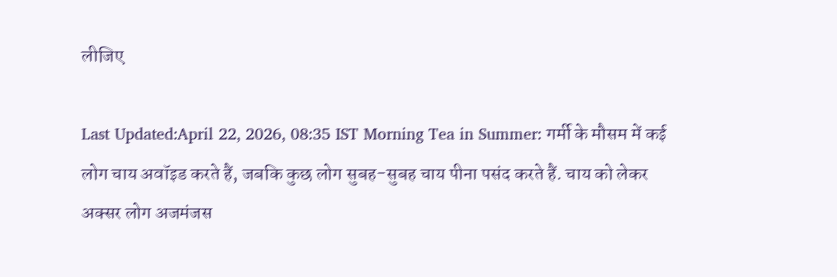लीजिए

Last Updated:April 22, 2026, 08:35 IST Morning Tea in Summer: गर्मी के मौसम में कई लोग चाय अवॉइड करते हैं, जबकि कुछ लोग सुबह-सुबह चाय पीना पसंद करते हैं. चाय को लेकर अक्सर लोग अजमंजस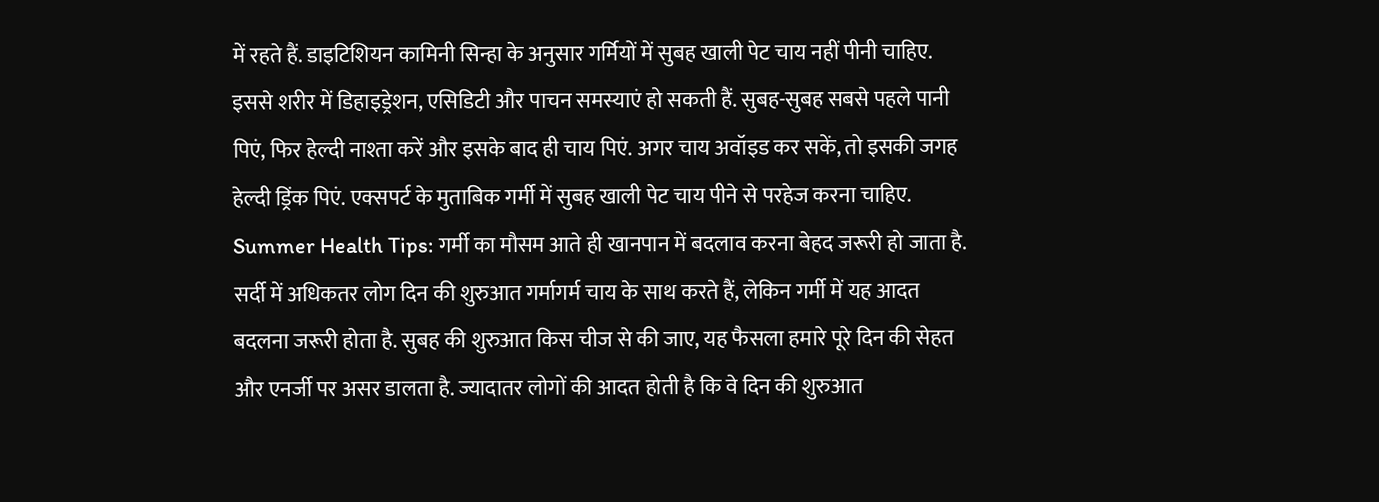में रहते हैं. डाइटिशियन कामिनी सिन्हा के अनुसार गर्मियों में सुबह खाली पेट चाय नहीं पीनी चाहिए. इससे शरीर में डिहाइड्रेशन, एसिडिटी और पाचन समस्याएं हो सकती हैं. सुबह-सुबह सबसे पहले पानी पिएं, फिर हेल्दी नाश्ता करें और इसके बाद ही चाय पिएं. अगर चाय अवॉइड कर सकें, तो इसकी जगह हेल्दी ड्रिंक पिएं. एक्सपर्ट के मुताबिक गर्मी में सुबह खाली पेट चाय पीने से परहेज करना चाहिए. Summer Health Tips: गर्मी का मौसम आते ही खानपान में बदलाव करना बेहद जरूरी हो जाता है. सर्दी में अधिकतर लोग दिन की शुरुआत गर्मागर्म चाय के साथ करते हैं, लेकिन गर्मी में यह आदत बदलना जरूरी होता है. सुबह की शुरुआत किस चीज से की जाए, यह फैसला हमारे पूरे दिन की सेहत और एनर्जी पर असर डालता है. ज्यादातर लोगों की आदत होती है कि वे दिन की शुरुआत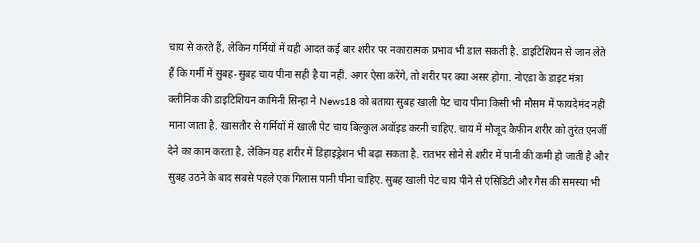चाय से करते हैं, लेकिन गर्मियों में यही आदत कई बार शरीर पर नकारात्मक प्रभाव भी डाल सकती है. डाइटिशियन से जान लेते हैं कि गर्मी में सुबह-सुबह चाय पीना सही है या नहीं. अगर ऐसा करेंगे, तो शरीर पर क्या असर होगा. नोएडा के डाइट मंत्रा क्लीनिक की डाइटिशियन कामिनी सिन्हा ने News18 को बताया सुबह खाली पेट चाय पीना किसी भी मौसम में फायदेमंद नहीं माना जाता है. खासतौर से गर्मियों में खाली पेट चाय बिल्कुल अवॉइड करनी चाहिए. चाय में मौजूद कैफीन शरीर को तुरंत एनर्जी देने का काम करता है, लेकिन यह शरीर में डिहाइड्रेशन भी बढ़ा सकता है. रातभर सोने से शरीर में पानी की कमी हो जाती है और सुबह उठने के बाद सबसे पहले एक गिलास पानी पीना चाहिए. सुबह खाली पेट चाय पीने से एसिडिटी और गैस की समस्या भी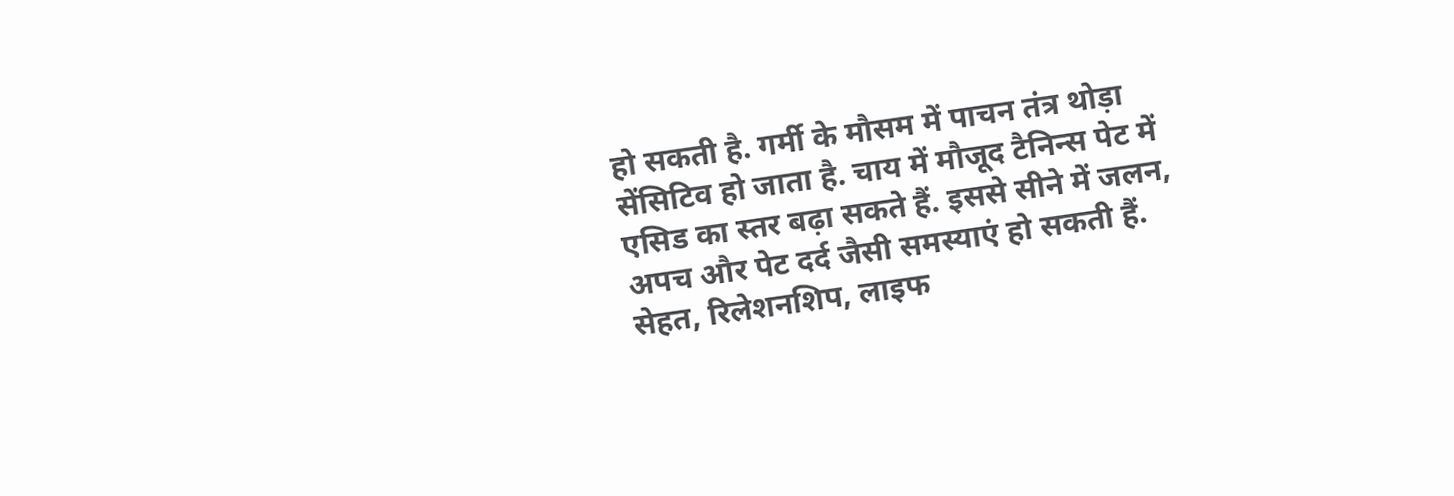हो सकती है. गर्मी के मौसम में पाचन तंत्र थोड़ा सेंसिटिव हो जाता है. चाय में मौजूद टैनिन्स पेट में एसिड का स्तर बढ़ा सकते हैं. इससे सीने में जलन, अपच और पेट दर्द जैसी समस्याएं हो सकती हैं. सेहत, रिलेशनशिप, लाइफ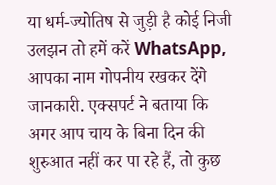या धर्म-ज्योतिष से जुड़ी है कोई निजी उलझन तो हमें करें WhatsApp, आपका नाम गोपनीय रखकर देंगे जानकारी. एक्सपर्ट ने बताया कि अगर आप चाय के बिना दिन की शुरुआत नहीं कर पा रहे हैं, तो कुछ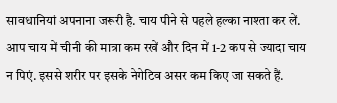सावधानियां अपनाना जरूरी है. चाय पीने से पहले हल्का नाश्ता कर लें. आप चाय में चीनी की मात्रा कम रखें और दिन में 1-2 कप से ज्यादा चाय न पिएं. इससे शरीर पर इसके नेगेटिव असर कम किए जा सकते हैं.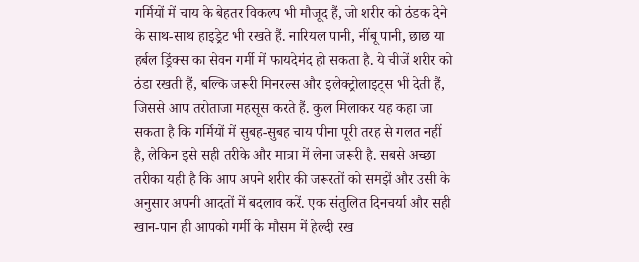गर्मियों में चाय के बेहतर विकल्प भी मौजूद हैं, जो शरीर को ठंडक देने के साथ-साथ हाइड्रेट भी रखते हैं. नारियल पानी, नींबू पानी, छाछ या हर्बल ड्रिंक्स का सेवन गर्मी में फायदेमंद हो सकता है. ये चीजें शरीर को ठंडा रखती हैं, बल्कि जरूरी मिनरल्स और इलेक्ट्रोलाइट्स भी देती हैं, जिससे आप तरोताजा महसूस करते हैं. कुल मिलाकर यह कहा जा सकता है कि गर्मियों में सुबह-सुबह चाय पीना पूरी तरह से गलत नहीं है, लेकिन इसे सही तरीके और मात्रा में लेना जरूरी है. सबसे अच्छा तरीका यही है कि आप अपने शरीर की जरूरतों को समझें और उसी के अनुसार अपनी आदतों में बदलाव करें. एक संतुलित दिनचर्या और सही खान-पान ही आपको गर्मी के मौसम में हेल्दी रख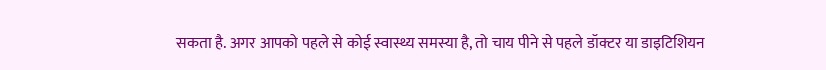सकता है. अगर आपको पहले से कोई स्वास्थ्य समस्या है, तो चाय पीने से पहले डॉक्टर या डाइटिशियन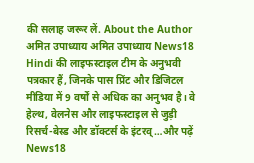की सलाह जरूर लें. About the Author अमित उपाध्याय अमित उपाध्याय News18 Hindi की लाइफस्टाइल टीम के अनुभवी पत्रकार हैं, जिनके पास प्रिंट और डिजिटल मीडिया में 9 वर्षों से अधिक का अनुभव है। वे हेल्थ, वेलनेस और लाइफस्टाइल से जुड़ी रिसर्च-बेस्ड और डॉक्टर्स के इंटरव्…और पढ़ें News18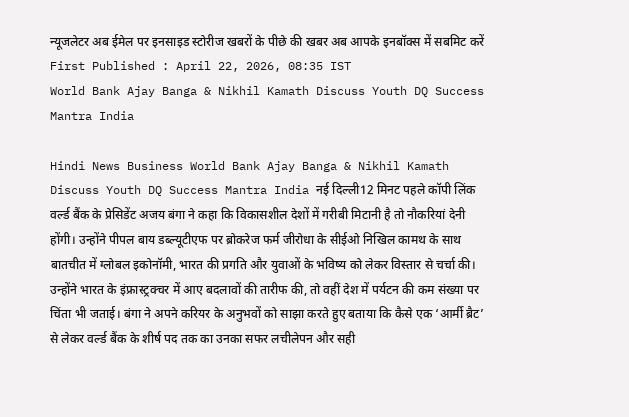न्यूजलेटर अब ईमेल पर इनसाइड स्टोरीज खबरों के पीछे की खबर अब आपके इनबॉक्स में सबमिट करें First Published : April 22, 2026, 08:35 IST
World Bank Ajay Banga & Nikhil Kamath Discuss Youth DQ Success Mantra India

Hindi News Business World Bank Ajay Banga & Nikhil Kamath Discuss Youth DQ Success Mantra India नई दिल्ली12 मिनट पहले कॉपी लिंक वर्ल्ड बैंक के प्रेसिडेंट अजय बंगा ने कहा कि विकासशील देशों में गरीबी मिटानी है तो नौकरियां देनी होंगी। उन्होंने पीपल बाय डब्ल्यूटीएफ पर ब्रोकरेज फर्म जीरोधा के सीईओ निखिल कामथ के साथ बातचीत में ग्लोबल इकोनॉमी, भारत की प्रगति और युवाओं के भविष्य को लेकर विस्तार से चर्चा की। उन्होंने भारत के इंफ्रास्ट्रक्चर में आए बदलावों की तारीफ की, तो वहीं देश में पर्यटन की कम संख्या पर चिंता भी जताई। बंगा ने अपने करियर के अनुभवों को साझा करते हुए बताया कि कैसे एक ‘आर्मी ब्रैट’ से लेकर वर्ल्ड बैंक के शीर्ष पद तक का उनका सफर लचीलेपन और सही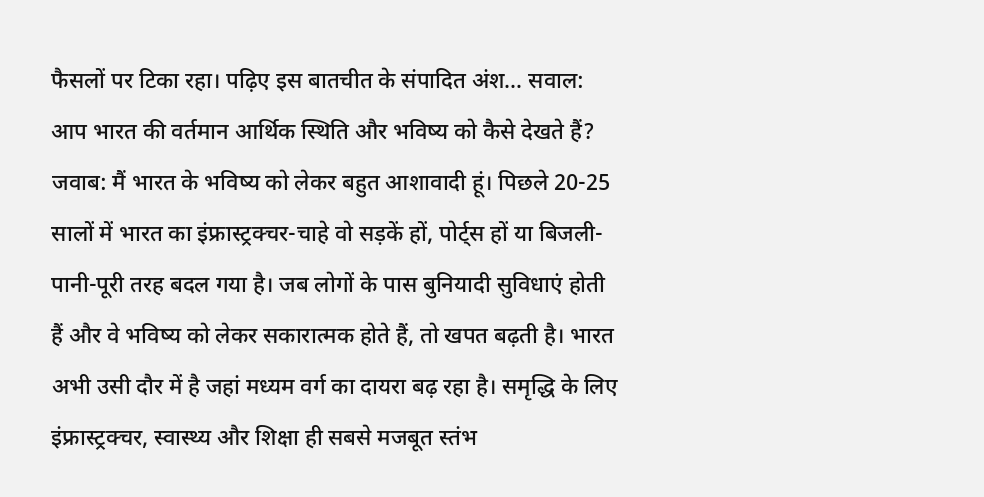फैसलों पर टिका रहा। पढ़िए इस बातचीत के संपादित अंश… सवाल: आप भारत की वर्तमान आर्थिक स्थिति और भविष्य को कैसे देखते हैं? जवाब: मैं भारत के भविष्य को लेकर बहुत आशावादी हूं। पिछले 20-25 सालों में भारत का इंफ्रास्ट्रक्चर-चाहे वो सड़कें हों, पोर्ट्स हों या बिजली-पानी-पूरी तरह बदल गया है। जब लोगों के पास बुनियादी सुविधाएं होती हैं और वे भविष्य को लेकर सकारात्मक होते हैं, तो खपत बढ़ती है। भारत अभी उसी दौर में है जहां मध्यम वर्ग का दायरा बढ़ रहा है। समृद्धि के लिए इंफ्रास्ट्रक्चर, स्वास्थ्य और शिक्षा ही सबसे मजबूत स्तंभ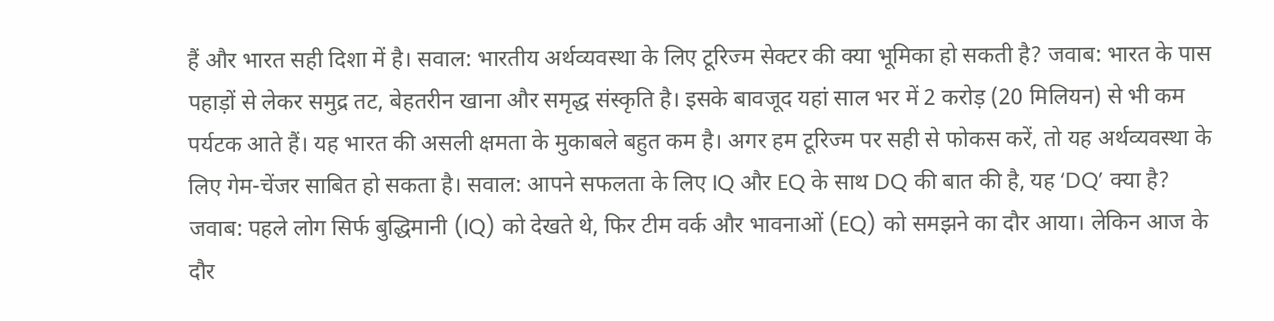हैं और भारत सही दिशा में है। सवाल: भारतीय अर्थव्यवस्था के लिए टूरिज्म सेक्टर की क्या भूमिका हो सकती है? जवाब: भारत के पास पहाड़ों से लेकर समुद्र तट, बेहतरीन खाना और समृद्ध संस्कृति है। इसके बावजूद यहां साल भर में 2 करोड़ (20 मिलियन) से भी कम पर्यटक आते हैं। यह भारत की असली क्षमता के मुकाबले बहुत कम है। अगर हम टूरिज्म पर सही से फोकस करें, तो यह अर्थव्यवस्था के लिए गेम-चेंजर साबित हो सकता है। सवाल: आपने सफलता के लिए IQ और EQ के साथ DQ की बात की है, यह ‘DQ’ क्या है? जवाब: पहले लोग सिर्फ बुद्धिमानी (IQ) को देखते थे, फिर टीम वर्क और भावनाओं (EQ) को समझने का दौर आया। लेकिन आज के दौर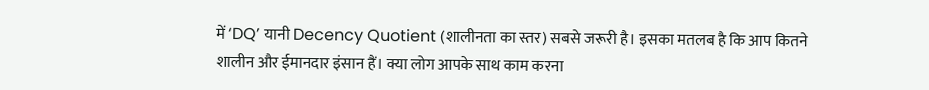में ‘DQ’ यानी Decency Quotient (शालीनता का स्तर) सबसे जरूरी है। इसका मतलब है कि आप कितने शालीन और ईमानदार इंसान हैं। क्या लोग आपके साथ काम करना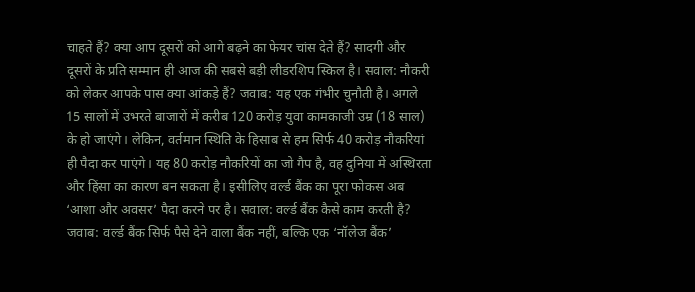चाहते हैं? क्या आप दूसरों को आगे बढ़ने का फेयर चांस देते हैं? सादगी और दूसरों के प्रति सम्मान ही आज की सबसे बड़ी लीडरशिप स्किल है। सवाल: नौकरी को लेकर आपके पास क्या आंकड़े हैं? जवाब: यह एक गंभीर चुनौती है। अगले 15 सालों में उभरते बाजारों में करीब 120 करोड़ युवा कामकाजी उम्र (18 साल) के हो जाएंगे। लेकिन, वर्तमान स्थिति के हिसाब से हम सिर्फ 40 करोड़ नौकरियां ही पैदा कर पाएंगे। यह 80 करोड़ नौकरियों का जो गैप है, वह दुनिया में अस्थिरता और हिंसा का कारण बन सकता है। इसीलिए वर्ल्ड बैंक का पूरा फोकस अब ‘आशा और अवसर’ पैदा करने पर है। सवाल: वर्ल्ड बैंक कैसे काम करती है? जवाब: वर्ल्ड बैंक सिर्फ पैसे देने वाला बैंक नहीं, बल्कि एक ‘नॉलेज बैंक’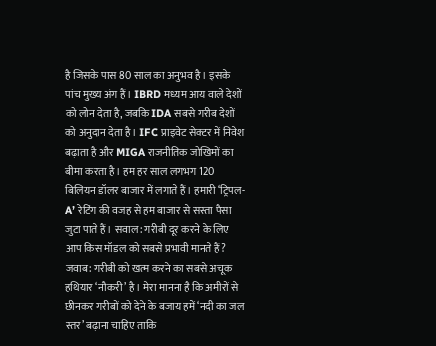है जिसके पास 80 साल का अनुभव है। इसके पांच मुख्य अंग हैं। IBRD मध्यम आय वाले देशों को लोन देता है, जबकि IDA सबसे गरीब देशों को अनुदान देता है। IFC प्राइवेट सेक्टर में निवेश बढ़ाता है और MIGA राजनीतिक जोखिमों का बीमा करता है। हम हर साल लगभग 120 बिलियन डॉलर बाजार में लगाते हैं। हमारी ‘ट्रिपल-A’ रेटिंग की वजह से हम बाजार से सस्ता पैसा जुटा पाते हैं। सवाल: गरीबी दूर करने के लिए आप किस मॉडल को सबसे प्रभावी मानते हैं? जवाब: गरीबी को खत्म करने का सबसे अचूक हथियार ‘नौकरी’ है। मेरा मानना है कि अमीरों से छीनकर गरीबों को देने के बजाय हमें ‘नदी का जल स्तर’ बढ़ाना चाहिए ताकि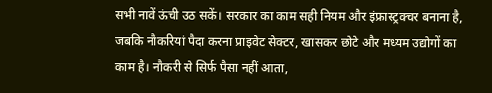सभी नावें ऊंची उठ सकें। सरकार का काम सही नियम और इंफ्रास्ट्रक्चर बनाना है, जबकि नौकरियां पैदा करना प्राइवेट सेक्टर, खासकर छोटे और मध्यम उद्योगों का काम है। नौकरी से सिर्फ पैसा नहीं आता,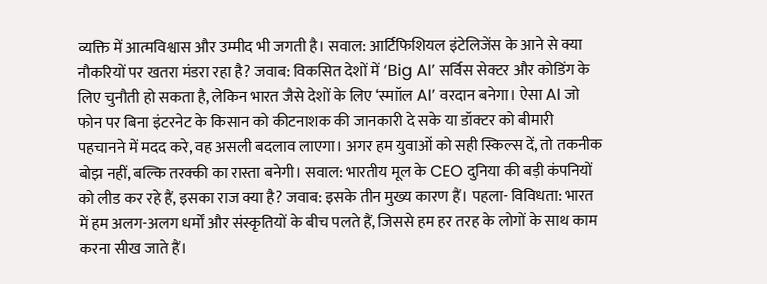व्यक्ति में आत्मविश्वास और उम्मीद भी जगती है। सवाल: आर्टिफिशियल इंटेलिजेंस के आने से क्या नौकरियों पर खतरा मंडरा रहा है? जवाब: विकसित देशों में ‘Big AI’ सर्विस सेक्टर और कोडिंग के लिए चुनौती हो सकता है, लेकिन भारत जैसे देशों के लिए ‘स्माॉल AI’ वरदान बनेगा। ऐसा AI जो फोन पर बिना इंटरनेट के किसान को कीटनाशक की जानकारी दे सके या डॉक्टर को बीमारी पहचानने में मदद करे, वह असली बदलाव लाएगा। अगर हम युवाओं को सही स्किल्स दें, तो तकनीक बोझ नहीं, बल्कि तरक्की का रास्ता बनेगी। सवाल: भारतीय मूल के CEO दुनिया की बड़ी कंपनियों को लीड कर रहे हैं, इसका राज क्या है? जवाब: इसके तीन मुख्य कारण हैं। पहला- विविधता: भारत में हम अलग-अलग धर्मों और संस्कृतियों के बीच पलते हैं, जिससे हम हर तरह के लोगों के साथ काम करना सीख जाते हैं।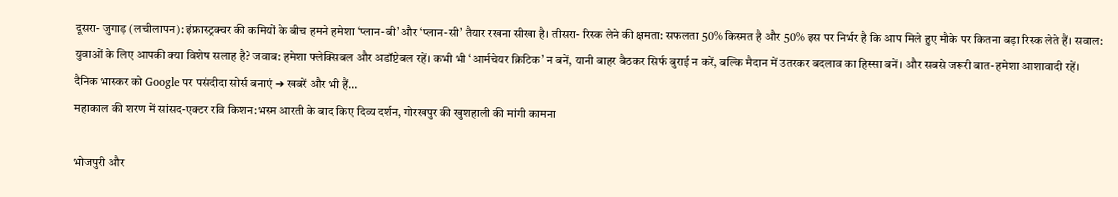दूसरा- जुगाड़ (लचीलापन): इंफ्रास्ट्रक्चर की कमियों के बीच हमने हमेशा ‘प्लान-बी’ और ‘प्लान-सी’ तैयार रखना सीखा है। तीसरा- रिस्क लेने की क्षमता: सफलता 50% किस्मत है और 50% इस पर निर्भर है कि आप मिले हुए मौके पर कितना बड़ा रिस्क लेते हैं। सवाल: युवाओं के लिए आपकी क्या विशेष सलाह है? जवाब: हमेशा फ्लेक्सिबल और अडॉप्टेबल रहें। कभी भी ‘आर्मचेयर क्रिटिक’ न बनें, यानी बाहर बैठकर सिर्फ बुराई न करें, बल्कि मैदान में उतरकर बदलाव का हिस्सा बनें। और सबसे जरूरी बात-हमेशा आशावादी रहें। दैनिक भास्कर को Google पर पसंदीदा सोर्स बनाएं ➔ खबरें और भी हैं…
महाकाल की शरण में सांसद-एक्टर रवि किशन:भस्म आरती के बाद किए दिव्य दर्शन, गोरखपुर की खुशहाली की मांगी कामना

भोजपुरी और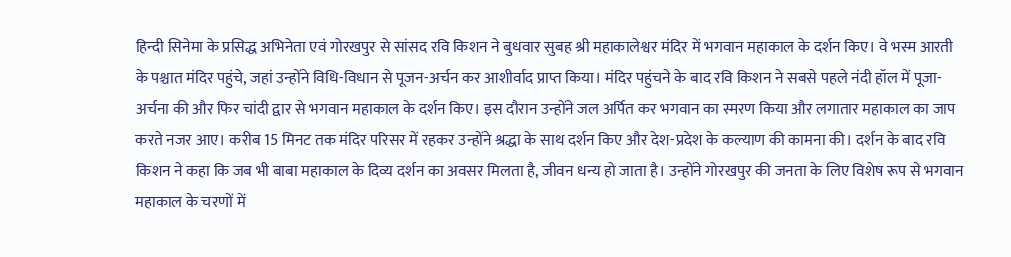हिन्दी सिनेमा के प्रसिद्ध अभिनेता एवं गोरखपुर से सांसद रवि किशन ने बुधवार सुबह श्री महाकालेश्वर मंदिर में भगवान महाकाल के दर्शन किए। वे भस्म आरती के पश्चात मंदिर पहुंचे, जहां उन्होंने विधि-विधान से पूजन-अर्चन कर आशीर्वाद प्राप्त किया। मंदिर पहुंचने के बाद रवि किशन ने सबसे पहले नंदी हॉल में पूजा-अर्चना की और फिर चांदी द्वार से भगवान महाकाल के दर्शन किए। इस दौरान उन्होंने जल अर्पित कर भगवान का स्मरण किया और लगातार महाकाल का जाप करते नजर आए। करीब 15 मिनट तक मंदिर परिसर में रहकर उन्होंने श्रद्धा के साथ दर्शन किए और देश-प्रदेश के कल्याण की कामना की। दर्शन के बाद रवि किशन ने कहा कि जब भी बाबा महाकाल के दिव्य दर्शन का अवसर मिलता है, जीवन धन्य हो जाता है। उन्होंने गोरखपुर की जनता के लिए विशेष रूप से भगवान महाकाल के चरणों में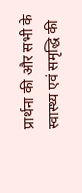प्रार्थना की और सभी के स्वास्थ्य एवं समृद्धि की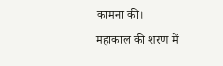कामना की।
महाकाल की शरण में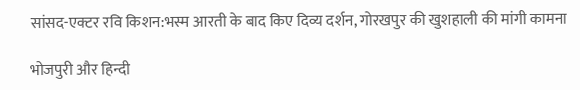सांसद-एक्टर रवि किशन:भस्म आरती के बाद किए दिव्य दर्शन, गोरखपुर की खुशहाली की मांगी कामना

भोजपुरी और हिन्दी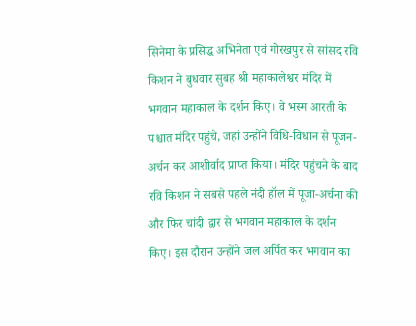सिनेमा के प्रसिद्ध अभिनेता एवं गोरखपुर से सांसद रवि किशन ने बुधवार सुबह श्री महाकालेश्वर मंदिर में भगवान महाकाल के दर्शन किए। वे भस्म आरती के पश्चात मंदिर पहुंचे, जहां उन्होंने विधि-विधान से पूजन-अर्चन कर आशीर्वाद प्राप्त किया। मंदिर पहुंचने के बाद रवि किशन ने सबसे पहले नंदी हॉल में पूजा-अर्चना की और फिर चांदी द्वार से भगवान महाकाल के दर्शन किए। इस दौरान उन्होंने जल अर्पित कर भगवान का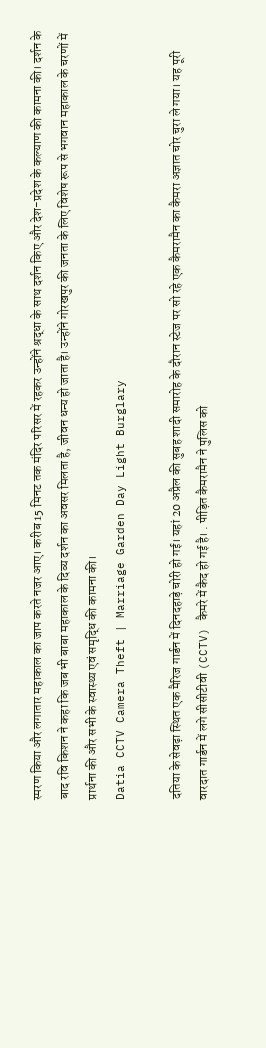स्मरण किया और लगातार महाकाल का जाप करते नजर आए। करीब 15 मिनट तक मंदिर परिसर में रहकर उन्होंने श्रद्धा के साथ दर्शन किए और देश-प्रदेश के कल्याण की कामना की। दर्शन के बाद रवि किशन ने कहा कि जब भी बाबा महाकाल के दिव्य दर्शन का अवसर मिलता है, जीवन धन्य हो जाता है। उन्होंने गोरखपुर की जनता के लिए विशेष रूप से भगवान महाकाल के चरणों में प्रार्थना की और सभी के स्वास्थ्य एवं समृद्धि की कामना की।
Datia CCTV Camera Theft | Marriage Garden Day Light Burglary

दतिया के सेवढ़ा स्थित एक मैरिज गार्डन में दिनदहाड़े चोरी हो गई। यहां 20 अप्रैल की सुबह शादी समारोह के दौरान स्टेज पर सो रहे एक कैमरामैन का कैमरा अज्ञात चोर चुरा ले गया। यह पूरी वारदात गार्डन में लगे सीसीटीवी (CCTV) कैमरे में कैद हो गई है। . पीड़ित कैमरामैन ने पुलिस को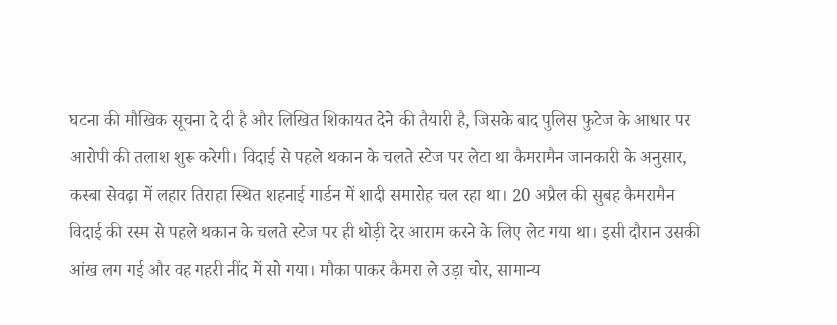घटना की मौखिक सूचना दे दी है और लिखित शिकायत देने की तैयारी है, जिसके बाद पुलिस फुटेज के आधार पर आरोपी की तलाश शुरू करेगी। विदाई से पहले थकान के चलते स्टेज पर लेटा था कैमरामैन जानकारी के अनुसार, कस्बा सेवढ़ा में लहार तिराहा स्थित शहनाई गार्डन में शादी समारोह चल रहा था। 20 अप्रैल की सुबह कैमरामैन विदाई की रस्म से पहले थकान के चलते स्टेज पर ही थोड़ी देर आराम करने के लिए लेट गया था। इसी दौरान उसकी आंख लग गई और वह गहरी नींद में सो गया। मौका पाकर कैमरा ले उड़ा चोर, सामान्य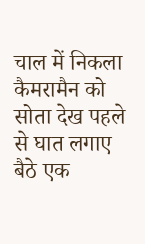चाल में निकला कैमरामैन को सोता देख पहले से घात लगाए बैठे एक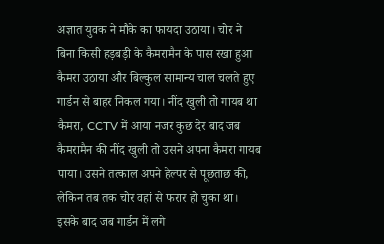अज्ञात युवक ने मौके का फायदा उठाया। चोर ने बिना किसी हड़बड़ी के कैमरामैन के पास रखा हुआ कैमरा उठाया और बिल्कुल सामान्य चाल चलते हुए गार्डन से बाहर निकल गया। नींद खुली तो गायब था कैमरा, CCTV में आया नजर कुछ देर बाद जब कैमरामैन की नींद खुली तो उसने अपना कैमरा गायब पाया। उसने तत्काल अपने हेल्पर से पूछताछ की, लेकिन तब तक चोर वहां से फरार हो चुका था। इसके बाद जब गार्डन में लगे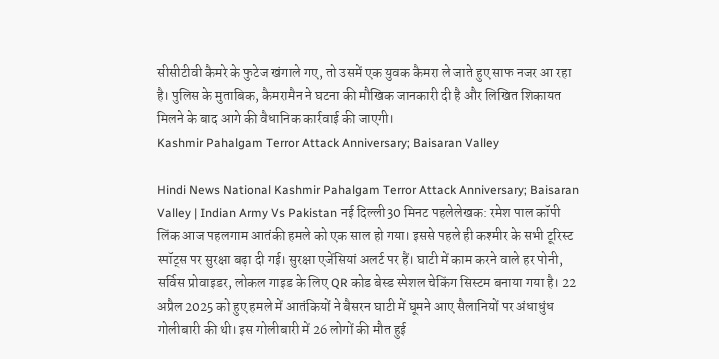सीसीटीवी कैमरे के फुटेज खंगाले गए, तो उसमें एक युवक कैमरा ले जाते हुए साफ नजर आ रहा है। पुलिस के मुताबिक, कैमरामैन ने घटना की मौखिक जानकारी दी है और लिखित शिकायत मिलने के बाद आगे की वैधानिक कार्रवाई की जाएगी।
Kashmir Pahalgam Terror Attack Anniversary; Baisaran Valley

Hindi News National Kashmir Pahalgam Terror Attack Anniversary; Baisaran Valley | Indian Army Vs Pakistan नई दिल्ली30 मिनट पहलेलेखक: रमेश पाल कॉपी लिंक आज पहलगाम आतंकी हमले को एक साल हो गया। इससे पहले ही कश्मीर के सभी टूरिस्ट स्पॉट्स पर सुरक्षा बढ़ा दी गई। सुरक्षा एजेंसियां अलर्ट पर हैं। घाटी में काम करने वाले हर पोनी, सर्विस प्रोवाइडर, लोकल गाइड के लिए QR कोड बेस्ड स्पेशल चेकिंग सिस्टम बनाया गया है। 22 अप्रैल 2025 को हुए हमले में आतंकियों ने बैसरन घाटी में घूमने आए सैलानियों पर अंधाधुंध गोलीबारी की थी। इस गोलीबारी में 26 लोगों की मौत हुई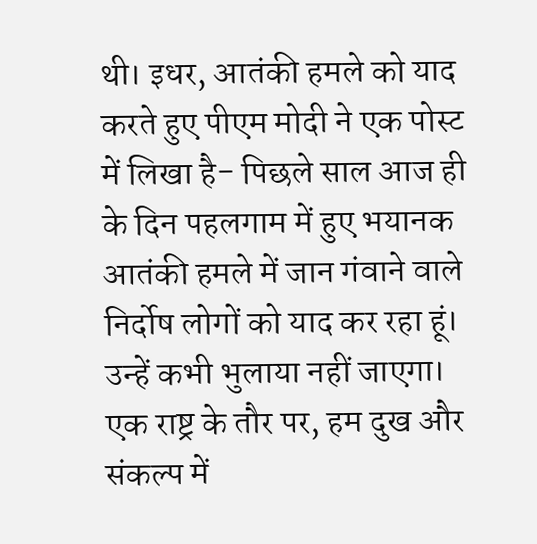थी। इधर, आतंकी हमले को याद करते हुए पीएम मोदी ने एक पोस्ट में लिखा है- पिछले साल आज ही के दिन पहलगाम में हुए भयानक आतंकी हमले में जान गंवाने वाले निर्दोष लोगों को याद कर रहा हूं। उन्हें कभी भुलाया नहीं जाएगा। एक राष्ट्र के तौर पर, हम दुख और संकल्प में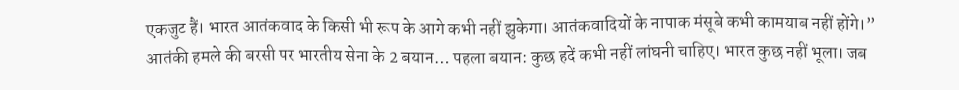एकजुट हैं। भारत आतंकवाद के किसी भी रूप के आगे कभी नहीं झुकेगा। आतंकवादियों के नापाक मंसूबे कभी कामयाब नहीं होंगे।” आतंकी हमले की बरसी पर भारतीय सेना के 2 बयान… पहला बयान: कुछ हदें कभी नहीं लांघनी चाहिए। भारत कुछ नहीं भूला। जब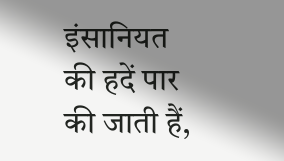इंसानियत की हदें पार की जाती हैं,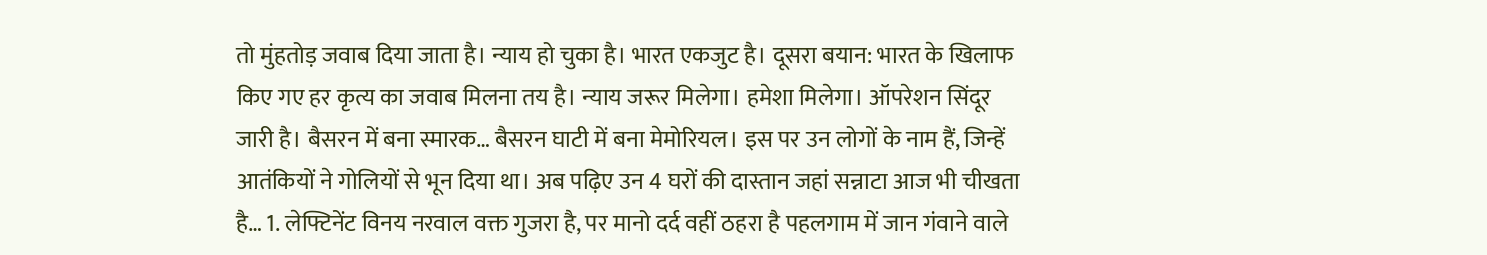तो मुंहतोड़ जवाब दिया जाता है। न्याय हो चुका है। भारत एकजुट है। दूसरा बयान: भारत के खिलाफ किए गए हर कृत्य का जवाब मिलना तय है। न्याय जरूर मिलेगा। हमेशा मिलेगा। ऑपरेशन सिंदूर जारी है। बैसरन में बना स्मारक… बैसरन घाटी में बना मेमोरियल। इस पर उन लोगों के नाम हैं, जिन्हें आतंकियों ने गोलियों से भून दिया था। अब पढ़िए उन 4 घरों की दास्तान जहां सन्नाटा आज भी चीखता है… 1. लेफ्टिनेंट विनय नरवाल वक्त गुजरा है, पर मानो दर्द वहीं ठहरा है पहलगाम में जान गंवाने वाले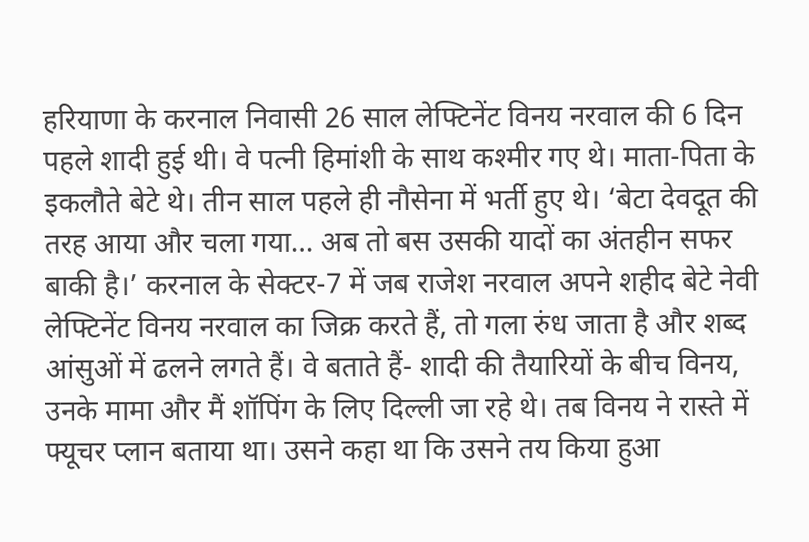हरियाणा के करनाल निवासी 26 साल लेफ्टिनेंट विनय नरवाल की 6 दिन पहले शादी हुई थी। वे पत्नी हिमांशी के साथ कश्मीर गए थे। माता-पिता के इकलौते बेटे थे। तीन साल पहले ही नौसेना में भर्ती हुए थे। ‘बेटा देवदूत की तरह आया और चला गया… अब तो बस उसकी यादों का अंतहीन सफर बाकी है।’ करनाल के सेक्टर-7 में जब राजेश नरवाल अपने शहीद बेटे नेवी लेफ्टिनेंट विनय नरवाल का जिक्र करते हैं, तो गला रुंध जाता है और शब्द आंसुओं में ढलने लगते हैं। वे बताते हैं- शादी की तैयारियों के बीच विनय, उनके मामा और मैं शॉपिंग के लिए दिल्ली जा रहे थे। तब विनय ने रास्ते में फ्यूचर प्लान बताया था। उसने कहा था कि उसने तय किया हुआ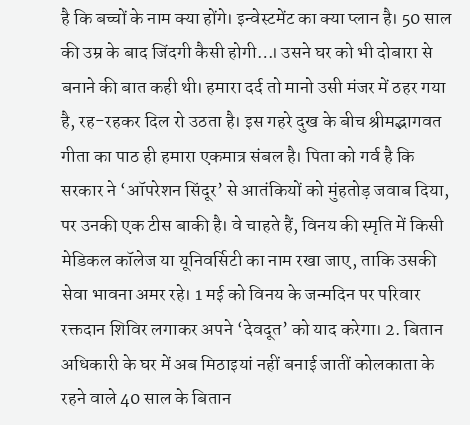है कि बच्चों के नाम क्या होंगे। इन्वेस्टमेंट का क्या प्लान है। 50 साल की उम्र के बाद जिंदगी कैसी होगी…। उसने घर को भी दोबारा से बनाने की बात कही थी। हमारा दर्द तो मानो उसी मंजर में ठहर गया है, रह-रहकर दिल रो उठता है। इस गहरे दुख के बीच श्रीमद्भागवत गीता का पाठ ही हमारा एकमात्र संबल है। पिता को गर्व है कि सरकार ने ‘ऑपरेशन सिंदूर’ से आतंकियों को मुंहतोड़ जवाब दिया, पर उनकी एक टीस बाकी है। वे चाहते हैं, विनय की स्मृति में किसी मेडिकल कॉलेज या यूनिवर्सिटी का नाम रखा जाए, ताकि उसकी सेवा भावना अमर रहे। 1 मई को विनय के जन्मदिन पर परिवार रक्तदान शिविर लगाकर अपने ‘देवदूत’ को याद करेगा। 2. बितान अधिकारी के घर में अब मिठाइयां नहीं बनाई जातीं कोलकाता के रहने वाले 40 साल के बितान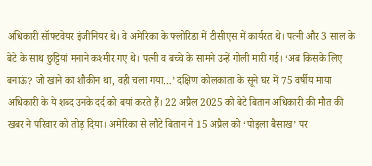अधिकारी सॉफ्टवेयर इंजीनियर थे। वे अमेरिका के फ्लोरिडा में टीसीएस में कार्यरत थे। पत्नी और 3 साल के बेटे के साथ छुट्टियां मनाने कश्मीर गए थे। पत्नी व बच्चे के सामने उन्हें गोली मारी गई। ‘अब किसके लिए बनाऊं? जो खाने का शौकीन था, वही चला गया…’ दक्षिण कोलकाता के सूने घर में 75 वर्षीय माया अधिकारी के ये शब्द उनके दर्द को बयां करते हैं। 22 अप्रैल 2025 को बेटे बितान अधिकारी की मौत की खबर ने परिवार को तोड़ दिया। अमेरिका से लौटे बितान ने 15 अप्रैल को ‘पोइला बैसाख’ पर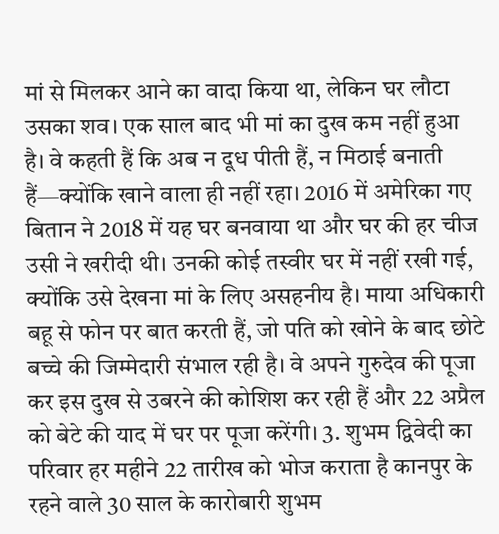मां से मिलकर आने का वादा किया था, लेकिन घर लौटा उसका शव। एक साल बाद भी मां का दुख कम नहीं हुआ है। वे कहती हैं कि अब न दूध पीती हैं, न मिठाई बनाती हैं—क्योंकि खाने वाला ही नहीं रहा। 2016 में अमेरिका गए बितान ने 2018 में यह घर बनवाया था और घर की हर चीज उसी ने खरीदी थी। उनकी कोई तस्वीर घर में नहीं रखी गई, क्योंकि उसे देखना मां के लिए असहनीय है। माया अधिकारी बहू से फोन पर बात करती हैं, जो पति को खोने के बाद छोटे बच्चे की जिम्मेदारी संभाल रही है। वे अपने गुरुदेव की पूजा कर इस दुख से उबरने की कोशिश कर रही हैं और 22 अप्रैल को बेटे की याद में घर पर पूजा करेंगी। 3. शुभम द्विवेदी का परिवार हर महीने 22 तारीख को भोज कराता है कानपुर के रहने वाले 30 साल के कारोबारी शुभम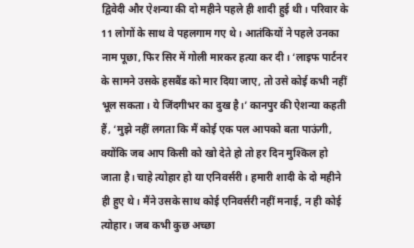द्विवेदी और ऐशन्या की दो महीने पहले ही शादी हुई थी। परिवार के 11 लोगों के साथ वे पहलगाम गए थे। आतंकियों ने पहले उनका नाम पूछा, फिर सिर में गोली मारकर हत्या कर दी। ‘लाइफ पार्टनर के सामने उसके हसबैंड को मार दिया जाए, तो उसे कोई कभी नहीं भूल सकता। ये जिंदगीभर का दुख है।’ कानपुर की ऐशन्या कहती हैं, ‘मुझे नहीं लगता कि मैं कोई एक पल आपको बता पाऊंगी, क्योंकि जब आप किसी को खो देते हो तो हर दिन मुश्किल हो जाता है। चाहे त्योहार हो या एनिवर्सरी। हमारी शादी के दो महीने ही हुए थे। मैंने उसके साथ कोई एनिवर्सरी नहीं मनाई, न ही कोई त्योहार। जब कभी कुछ अच्छा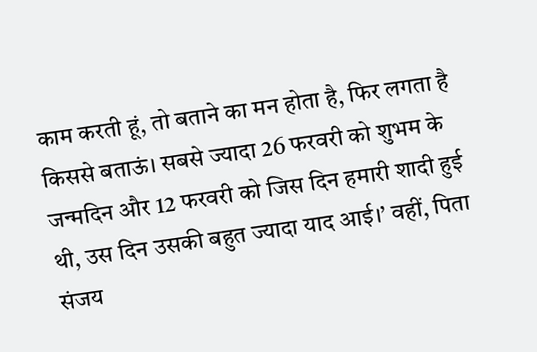काम करती हूं, तो बताने का मन होता है, फिर लगता है किससे बताऊं। सबसे ज्यादा 26 फरवरी को शुभम के जन्मदिन और 12 फरवरी को जिस दिन हमारी शादी हुई थी, उस दिन उसकी बहुत ज्यादा याद आई।’ वहीं, पिता संजय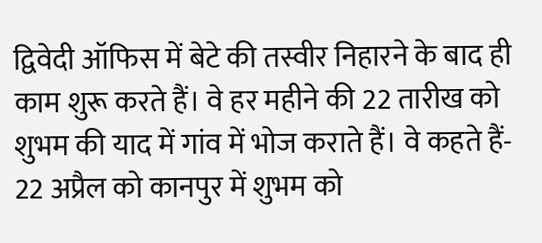द्विवेदी ऑफिस में बेटे की तस्वीर निहारने के बाद ही काम शुरू करते हैं। वे हर महीने की 22 तारीख को शुभम की याद में गांव में भोज कराते हैं। वे कहते हैं- 22 अप्रैल को कानपुर में शुभम को